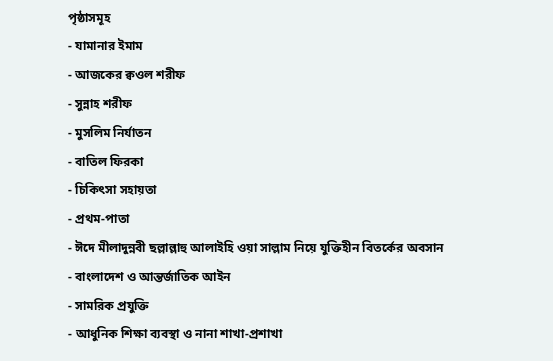পৃষ্ঠাসমূহ
- যামানার ইমাম
- আজকের ক্বওল শরীফ
- সুন্নাহ শরীফ
- মুসলিম নির্যাতন
- বাতিল ফিরকা
- চিকিৎসা সহায়তা
- প্রথম-পাতা
- ঈদে মীলাদুন্নবী ছল্লাল্লাহু আলাইহি ওয়া সাল্লাম নিয়ে যুক্তিহীন বিতর্কের অবসান
- বাংলাদেশ ও আন্তর্জাতিক আইন
- সামরিক প্রযুক্তি
- আধুনিক শিক্ষা ব্যবস্থা ও নানা শাখা-প্রশাখা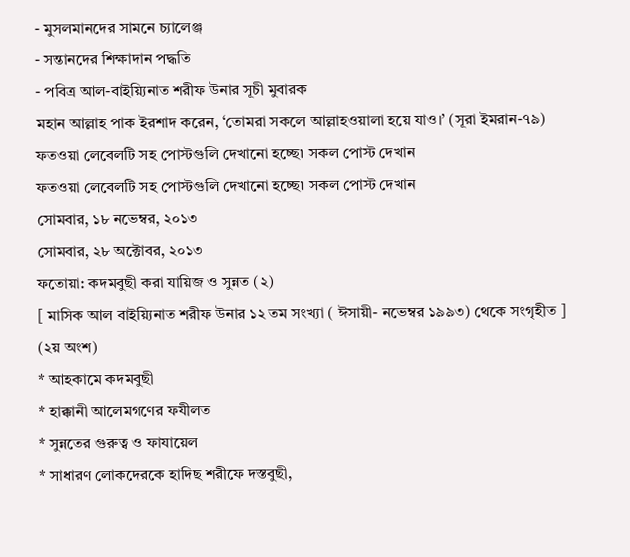- মুসলমানদের সামনে চ্যালেঞ্জ
- সন্তানদের শিক্ষাদান পদ্ধতি
- পবিত্র আল-বাইয়্যিনাত শরীফ উনার সূচী মুবারক
মহান আল্লাহ পাক ইরশাদ করেন, ‘তোমরা সকলে আল্লাহওয়ালা হয়ে যাও।’ (সূরা ইমরান-৭৯)
ফতওয়া লেবেলটি সহ পোস্টগুলি দেখানো হচ্ছে৷ সকল পোস্ট দেখান
ফতওয়া লেবেলটি সহ পোস্টগুলি দেখানো হচ্ছে৷ সকল পোস্ট দেখান
সোমবার, ১৮ নভেম্বর, ২০১৩
সোমবার, ২৮ অক্টোবর, ২০১৩
ফতোয়া: কদমবুছী করা যায়িজ ও সুন্নত (২)
[ মাসিক আল বাইয়্যিনাত শরীফ উনার ১২ তম সংখ্যা ( ঈসায়ী- নভেম্বর ১৯৯৩) থেকে সংগৃহীত ]
(২য় অংশ)
* আহকামে কদমবুছী
* হাক্কানী আলেমগণের ফযীলত
* সুন্নতের গুরুত্ব ও ফাযায়েল
* সাধারণ লোকদেরকে হাদিছ শরীফে দস্তবুছী,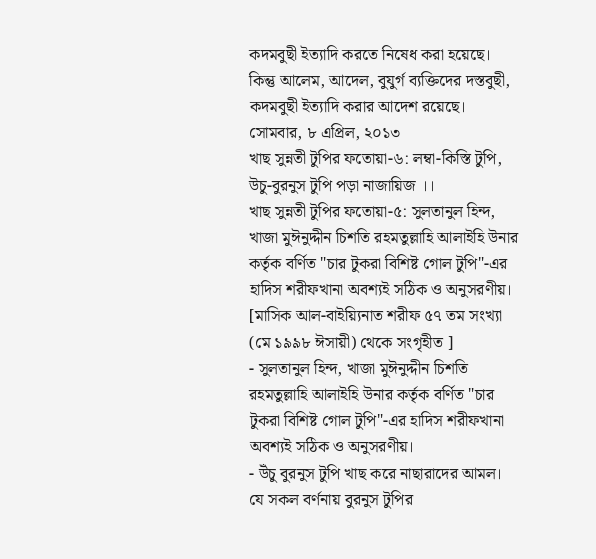কদমবুছী ইত্যাদি করতে নিষেধ করা হয়েছে। কিন্তু আলেম, আদেল, বুযুর্গ ব্যক্তিদের দস্তবুছী, কদমবুছী ইত্যাদি করার আদেশ রয়েছে।
সোমবার, ৮ এপ্রিল, ২০১৩
খাছ সুন্নতী টুপির ফতোয়া-৬: লম্বা-কিস্তি টুপি, উচু-বুরনুস টুপি পড়া নাজায়িজ ।।
খাছ সুন্নতী টুপির ফতোয়া-৫: সুলতানুল হিন্দ, খাজা মুঈনুদ্দীন চিশতি রহমতুল্লাহি আলাইহি উনার কর্তৃক বর্ণিত "চার টুকরা বিশিষ্ট গোল টুপি"-এর হাদিস শরীফখানা অবশ্যই সঠিক ও অনুসরণীয়।
[মাসিক আল-বাইয়্যিনাত শরীফ ৫৭ তম সংখ্যা (মে ১৯৯৮ ঈসায়ী) থেকে সংগৃহীত ]
- সুলতানুল হিন্দ, খাজা মুঈনুদ্দীন চিশতি রহমতুল্লাহি আলাইহি উনার কর্তৃক বর্ণিত "চার টুকরা বিশিষ্ট গোল টুপি"-এর হাদিস শরীফখানা অবশ্যই সঠিক ও অনুসরণীয়।
- উঁচু বুরনুস টুপি খাছ করে নাছারাদের আমল। যে সকল বর্ণনায় বুরনুস টুপির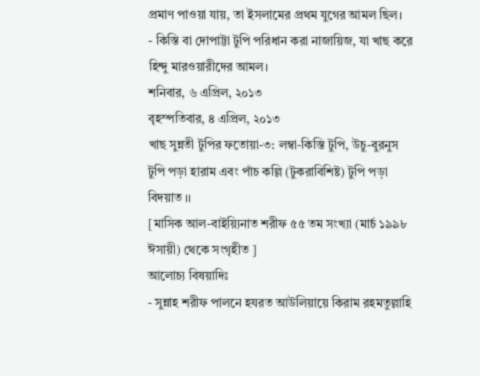প্রমাণ পাওয়া যায়, তা ইসলামের প্রথম যুগের আমল ছিল।
- কিস্তি বা দোপাট্টা টুপি পরিধান করা নাজায়িজ, যা খাছ করে হিন্দু মারওয়ারীদের আমল।
শনিবার, ৬ এপ্রিল, ২০১৩
বৃহস্পতিবার, ৪ এপ্রিল, ২০১৩
খাছ সুন্নতী টুপির ফতোয়া-৩: লম্বা-কিস্তি টুপি, উচু-বুরনুস টুপি পড়া হারাম এবং পাঁচ কল্লি (টুকরাবিশিষ্ট) টুপি পড়া বিদয়াত ।।
[মাসিক আল-বাইয়্যিনাত শরীফ ৫৫ তম সংখ্যা (মার্চ ১৯৯৮ ঈসায়ী) থেকে সংগৃহীত ]
আলোচ্য বিষয়াদিঃ
- সুন্নাহ শরীফ পালনে হযরত আউলিয়ায়ে কিরাম রহমতুল্লাহি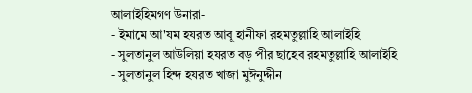আলাইহিমগণ উনারা-
- ইমামে আ'যম হযরত আবূ হানীফা রহমতুল্লাহি আলাইহি
- সুলতানুল আউলিয়া হযরত বড় পীর ছাহেব রহমতুল্লাহি আলাইহি
- সুলতানুল হিন্দ হযরত খাজা মুঈনুদ্দীন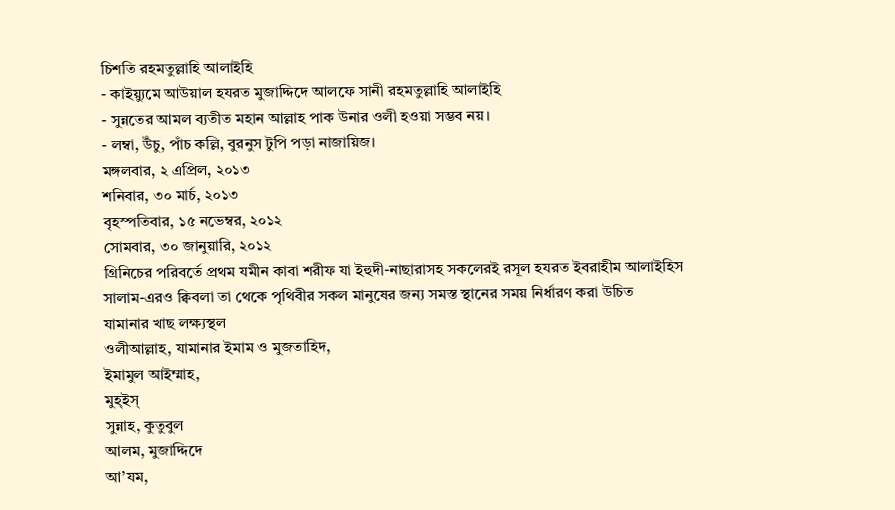চিশতি রহমতুল্লাহি আলাইহি
- কাইয়্যুমে আউয়াল হযরত মুজাদ্দিদে আলফে সানী রহমতুল্লাহি আলাইহি
- সুন্নতের আমল ব্যতীত মহান আল্লাহ পাক উনার ওলী হওয়া সম্ভব নয়।
- লম্বা, উঁচু, পাঁচ কল্লি, বুরনুস টুপি পড়া নাজায়িজ।
মঙ্গলবার, ২ এপ্রিল, ২০১৩
শনিবার, ৩০ মার্চ, ২০১৩
বৃহস্পতিবার, ১৫ নভেম্বর, ২০১২
সোমবার, ৩০ জানুয়ারি, ২০১২
গ্রিনিচের পরিবর্তে প্রথম যমীন কাবা শরীফ যা ইহুদী-নাছারাসহ সকলেরই রসূল হযরত ইবরাহীম আলাইহিস সালাম-এরও ক্বিবলা তা থেকে পৃথিবীর সকল মানুষের জন্য সমস্ত স্থানের সময় নির্ধারণ করা উচিত
যামানার খাছ লক্ষ্যস্থল
ওলীআল্লাহ, যামানার ইমাম ও মুজতাহিদ,
ইমামুল আইম্মাহ,
মুহ্ইস্
সুন্নাহ, কুতুবুল
আলম, মুজাদ্দিদে
আ’যম,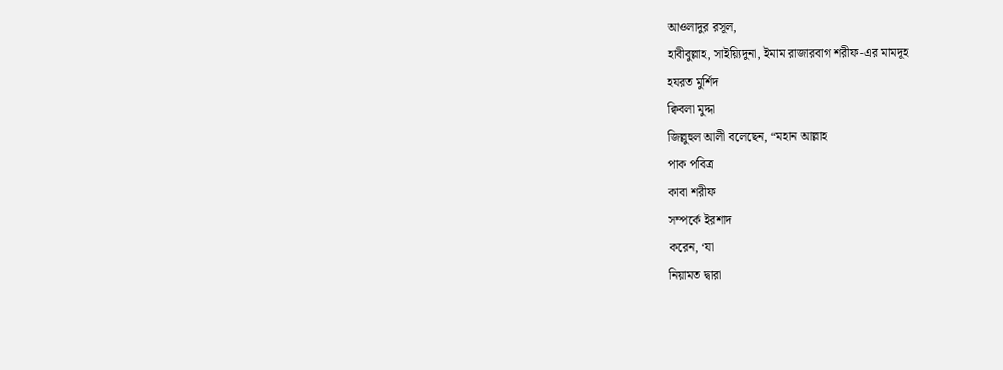আওলাদুর রসূল,
হাবীবুল্লাহ, সাইয়্যিদুনা, ইমাম রাজারবাগ শরীফ-এর মামদূহ
হযরত মুর্শিদ
ক্বিবলা মুদ্দা
জিল্লুহুল আলী বলেছেন, “মহান আল্লাহ
পাক পবিত্র
কাবা শরীফ
সম্পর্কে ইরশাদ
করেন, ‘যা
নিয়ামত দ্বারা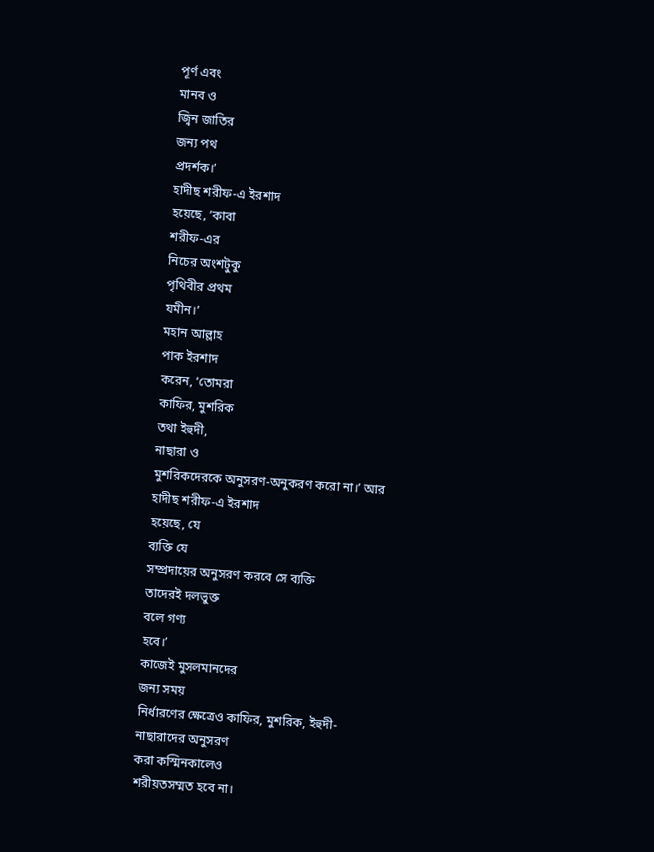পূর্ণ এবং
মানব ও
জ্বিন জাতির
জন্য পথ
প্রদর্শক।’
হাদীছ শরীফ-এ ইরশাদ
হয়েছে, ‘কাবা
শরীফ-এর
নিচের অংশটুকু
পৃথিবীর প্রথম
যমীন।’
মহান আল্লাহ
পাক ইরশাদ
করেন, ‘তোমরা
কাফির, মুশরিক
তথা ইহুদী,
নাছারা ও
মুশরিকদেরকে অনুসরণ-অনুকরণ করো না।’ আর
হাদীছ শরীফ-এ ইরশাদ
হয়েছে, যে
ব্যক্তি যে
সম্প্রদায়ের অনুসরণ করবে সে ব্যক্তি
তাদেরই দলভুক্ত
বলে গণ্য
হবে।’
কাজেই মুসলমানদের
জন্য সময়
নির্ধারণের ক্ষেত্রেও কাফির, মুশরিক, ইহুদী-নাছারাদের অনুসরণ
করা কস্মিনকালেও
শরীয়তসম্মত হবে না।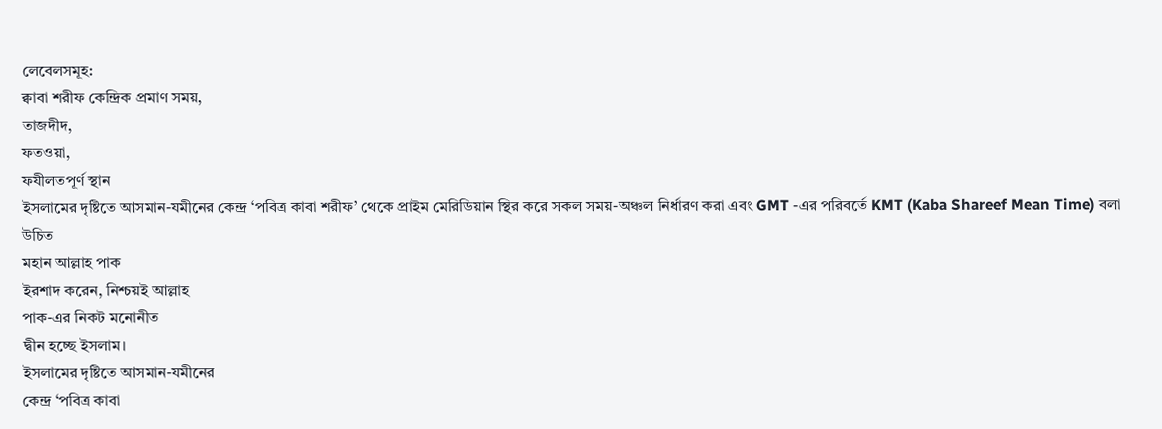লেবেলসমূহ:
ক্বাবা শরীফ কেন্দ্রিক প্রমাণ সময়,
তাজদীদ,
ফতওয়া,
ফযীলতপূর্ণ স্থান
ইসলামের দৃষ্টিতে আসমান-যমীনের কেন্দ্র ‘পবিত্র কাবা শরীফ’ থেকে প্রাইম মেরিডিয়ান স্থির করে সকল সময়-অঞ্চল নির্ধারণ করা এবং GMT -এর পরিবর্তে KMT (Kaba Shareef Mean Time) বলা উচিত
মহান আল্লাহ পাক
ইরশাদ করেন, নিশ্চয়ই আল্লাহ
পাক-এর নিকট মনোনীত
দ্বীন হচ্ছে ইসলাম।
ইসলামের দৃষ্টিতে আসমান-যমীনের
কেন্দ্র ‘পবিত্র কাবা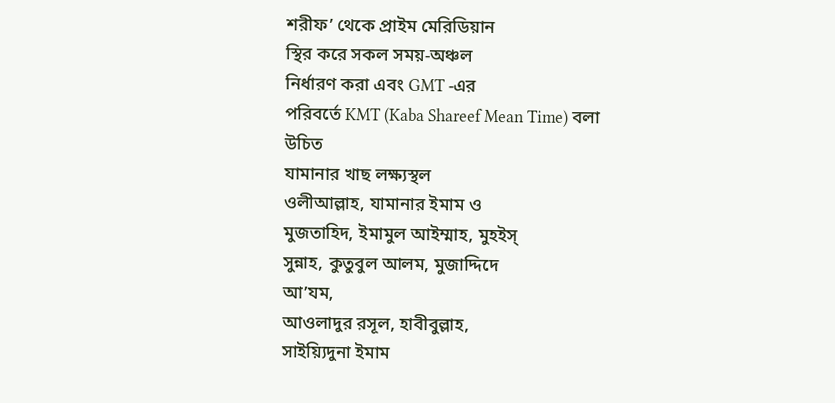শরীফ’ থেকে প্রাইম মেরিডিয়ান
স্থির করে সকল সময়-অঞ্চল
নির্ধারণ করা এবং GMT -এর
পরিবর্তে KMT (Kaba Shareef Mean Time) বলা
উচিত
যামানার খাছ লক্ষ্যস্থল
ওলীআল্লাহ, যামানার ইমাম ও
মুজতাহিদ, ইমামুল আইম্মাহ, মুহইস্
সুন্নাহ, কুতুবুল আলম, মুজাদ্দিদে
আ’যম,
আওলাদুর রসূল, হাবীবুল্লাহ,
সাইয়্যিদুনা ইমাম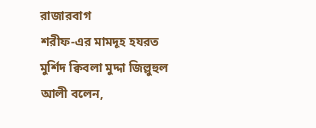রাজারবাগ
শরীফ-এর মামদূহ হযরত
মুর্শিদ ক্বিবলা মুদ্দা জিল্লুহুল
আলী বলেন,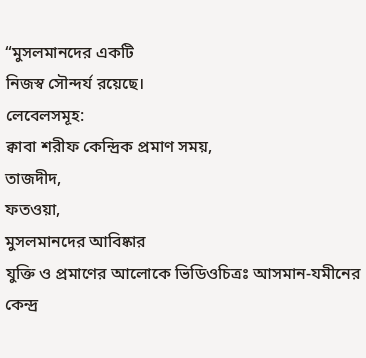“মুসলমানদের একটি
নিজস্ব সৌন্দর্য রয়েছে।
লেবেলসমূহ:
ক্বাবা শরীফ কেন্দ্রিক প্রমাণ সময়,
তাজদীদ,
ফতওয়া,
মুসলমানদের আবিষ্কার
যুক্তি ও প্রমাণের আলোকে ভিডিওচিত্রঃ আসমান-যমীনের কেন্দ্র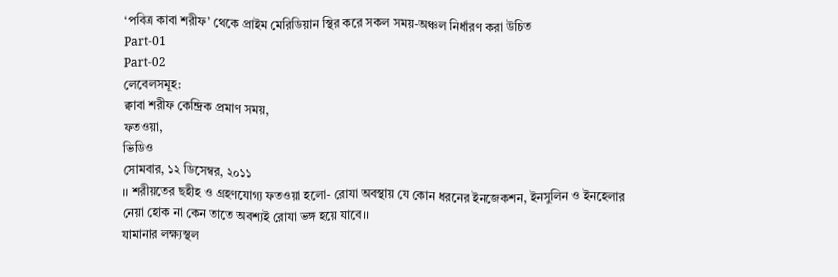‘পবিত্র কাবা শরীফ’ থেকে প্রাইম মেরিডিয়ান স্থির করে সকল সময়-অঞ্চল নির্ধারণ করা উচিত
Part-01
Part-02
লেবেলসমূহ:
ক্বাবা শরীফ কেন্দ্রিক প্রমাণ সময়,
ফতওয়া,
ভিডিও
সোমবার, ১২ ডিসেম্বর, ২০১১
।। শরীয়তের ছহীহ ও গ্রহণযোগ্য ফতওয়া হলো- রোযা অবস্থায় যে কোন ধরনের ইনজেকশন, ইনসুলিন ও ইনহেলার নেয়া হোক না কেন তাতে অবশ্যই রোযা ভঙ্গ হয়ে যাবে।।
যামানার লক্ষ্যস্থল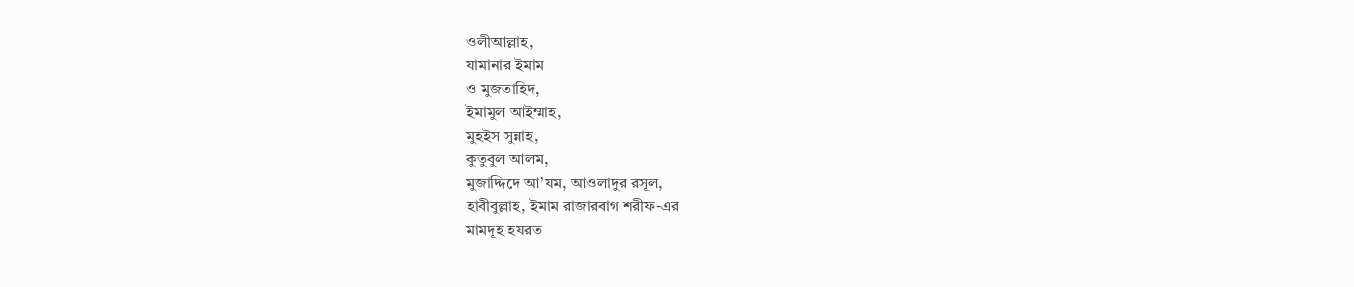ওলীআল্লাহ,
যামানার ইমাম
ও মুজতাহিদ,
ইমামুল আইম্মাহ,
মুহইস সুন্নাহ,
কুতুবুল আলম,
মুজাদ্দিদে আ’যম, আওলাদুর রসূল,
হাবীবুল্লাহ, ইমাম রাজারবাগ শরীফ-এর
মামদূহ হযরত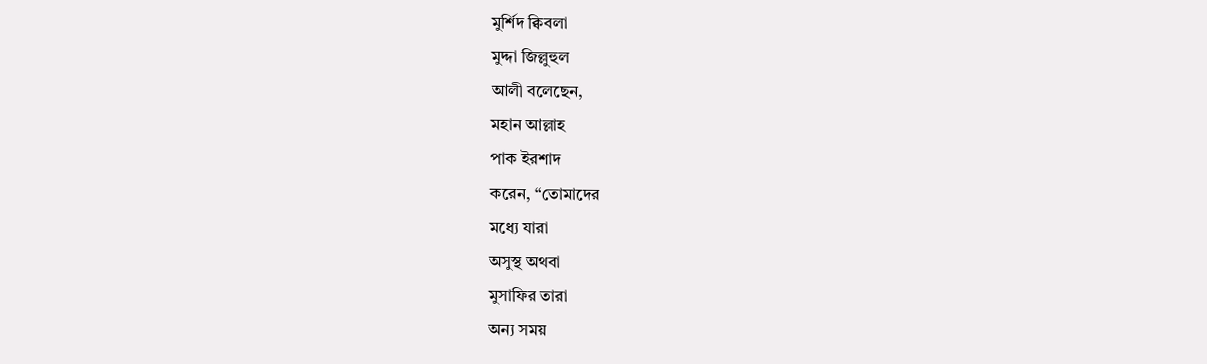মুর্শিদ ক্বিবলা
মুদ্দা জিল্লুহুল
আলী বলেছেন,
মহান আল্লাহ
পাক ইরশাদ
করেন, “তোমাদের
মধ্যে যারা
অসুস্থ অথবা
মুসাফির তারা
অন্য সময়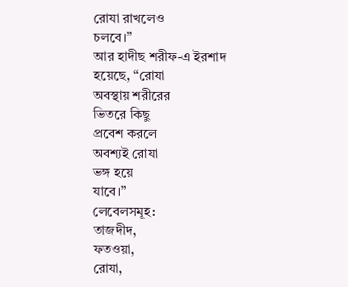রোযা রাখলেও
চলবে।”
আর হাদীছ শরীফ-এ ইরশাদ
হয়েছে, “রোযা
অবস্থায় শরীরের
ভিতরে কিছু
প্রবেশ করলে
অবশ্যই রোযা
ভঙ্গ হয়ে
যাবে।”
লেবেলসমূহ:
তাজদীদ,
ফতওয়া,
রোযা,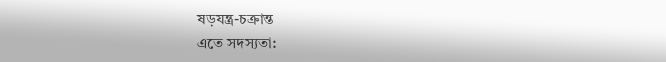ষড়যন্ত্র-চক্রান্ত
এতে সদস্যতা: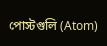পোস্টগুলি (Atom)